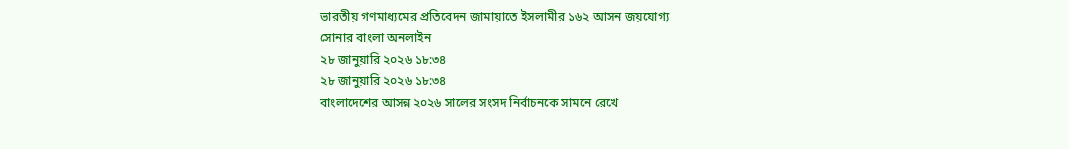ভারতীয় গণমাধ্যমের প্রতিবেদন জামায়াতে ইসলামীর ১৬২ আসন জয়যোগ্য
সোনার বাংলা অনলাইন
২৮ জানুয়ারি ২০২৬ ১৮:৩৪
২৮ জানুয়ারি ২০২৬ ১৮:৩৪
বাংলাদেশের আসন্ন ২০২৬ সালের সংসদ নির্বাচনকে সামনে রেখে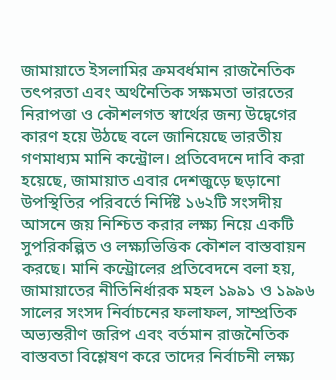জামায়াতে ইসলামির ক্রমবর্ধমান রাজনৈতিক তৎপরতা এবং অর্থনৈতিক সক্ষমতা ভারতের নিরাপত্তা ও কৌশলগত স্বার্থের জন্য উদ্বেগের কারণ হয়ে উঠছে বলে জানিয়েছে ভারতীয় গণমাধ্যম মানি কন্ট্রোল। প্রতিবেদনে দাবি করা হয়েছে, জামায়াত এবার দেশজুড়ে ছড়ানো উপস্থিতির পরিবর্তে নির্দিষ্ট ১৬২টি সংসদীয় আসনে জয় নিশ্চিত করার লক্ষ্য নিয়ে একটি সুপরিকল্পিত ও লক্ষ্যভিত্তিক কৌশল বাস্তবায়ন করছে। মানি কন্ট্রোলের প্রতিবেদনে বলা হয়, জামায়াতের নীতিনির্ধারক মহল ১৯৯১ ও ১৯৯৬ সালের সংসদ নির্বাচনের ফলাফল, সাম্প্রতিক অভ্যন্তরীণ জরিপ এবং বর্তমান রাজনৈতিক বাস্তবতা বিশ্লেষণ করে তাদের নির্বাচনী লক্ষ্য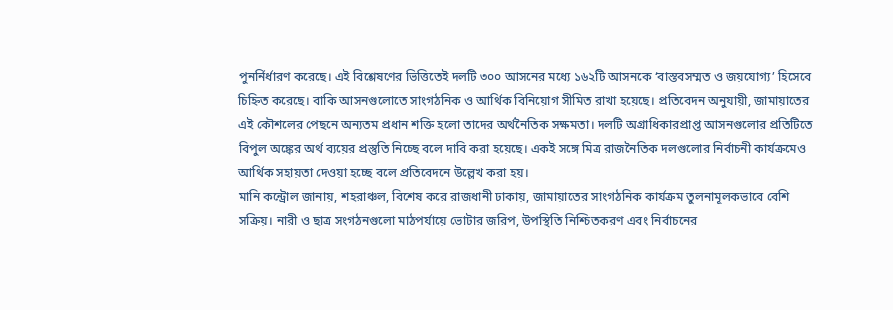পুনর্নির্ধারণ করেছে। এই বিশ্লেষণের ভিত্তিতেই দলটি ৩০০ আসনের মধ্যে ১৬২টি আসনকে ‘বাস্তবসম্মত ও জয়যোগ্য’ হিসেবে চিহ্নিত করেছে। বাকি আসনগুলোতে সাংগঠনিক ও আর্থিক বিনিয়োগ সীমিত রাখা হয়েছে। প্রতিবেদন অনুযায়ী, জামায়াতের এই কৌশলের পেছনে অন্যতম প্রধান শক্তি হলো তাদের অর্থনৈতিক সক্ষমতা। দলটি অগ্রাধিকারপ্রাপ্ত আসনগুলোর প্রতিটিতে বিপুল অঙ্কের অর্থ ব্যয়ের প্রস্তুতি নিচ্ছে বলে দাবি করা হয়েছে। একই সঙ্গে মিত্র রাজনৈতিক দলগুলোর নির্বাচনী কার্যক্রমেও আর্থিক সহায়তা দেওয়া হচ্ছে বলে প্রতিবেদনে উল্লেখ করা হয়।
মানি কন্ট্রোল জানায়, শহরাঞ্চল, বিশেষ করে রাজধানী ঢাকায়, জামায়াতের সাংগঠনিক কার্যক্রম তুলনামূলকভাবে বেশি সক্রিয়। নারী ও ছাত্র সংগঠনগুলো মাঠপর্যায়ে ভোটার জরিপ, উপস্থিতি নিশ্চিতকরণ এবং নির্বাচনের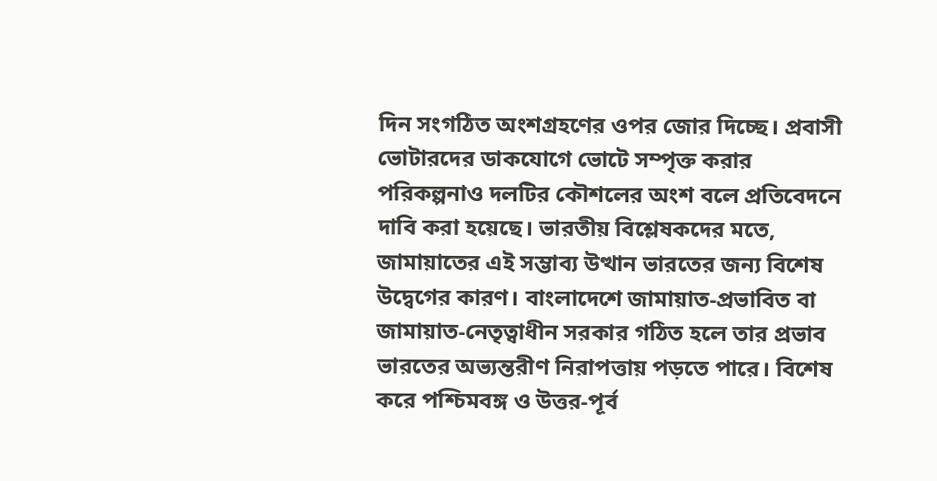দিন সংগঠিত অংশগ্রহণের ওপর জোর দিচ্ছে। প্রবাসী ভোটারদের ডাকযোগে ভোটে সম্পৃক্ত করার পরিকল্পনাও দলটির কৌশলের অংশ বলে প্রতিবেদনে দাবি করা হয়েছে। ভারতীয় বিশ্লেষকদের মতে, জামায়াতের এই সম্ভাব্য উত্থান ভারতের জন্য বিশেষ উদ্বেগের কারণ। বাংলাদেশে জামায়াত-প্রভাবিত বা জামায়াত-নেতৃত্বাধীন সরকার গঠিত হলে তার প্রভাব ভারতের অভ্যন্তরীণ নিরাপত্তায় পড়তে পারে। বিশেষ করে পশ্চিমবঙ্গ ও উত্তর-পূর্ব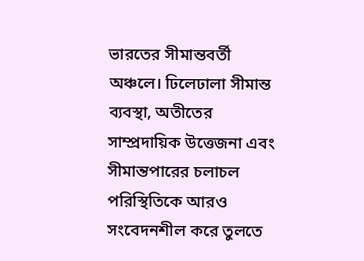ভারতের সীমান্তবর্তী অঞ্চলে। ঢিলেঢালা সীমান্ত ব্যবস্থা, অতীতের সাম্প্রদায়িক উত্তেজনা এবং সীমান্তপারের চলাচল পরিস্থিতিকে আরও সংবেদনশীল করে তুলতে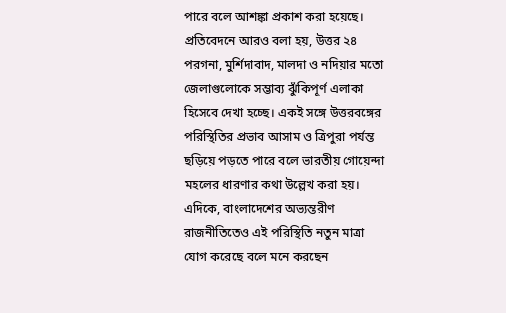পারে বলে আশঙ্কা প্রকাশ করা হয়েছে। প্রতিবেদনে আরও বলা হয়, উত্তর ২৪ পরগনা, মুর্শিদাবাদ, মালদা ও নদিয়ার মতো জেলাগুলোকে সম্ভাব্য ঝুঁকিপূর্ণ এলাকা হিসেবে দেখা হচ্ছে। একই সঙ্গে উত্তরবঙ্গের পরিস্থিতির প্রভাব আসাম ও ত্রিপুরা পর্যন্ত ছড়িয়ে পড়তে পারে বলে ভারতীয় গোয়েন্দা মহলের ধারণার কথা উল্লেখ করা হয়। এদিকে, বাংলাদেশের অভ্যন্তরীণ রাজনীতিতেও এই পরিস্থিতি নতুন মাত্রা যোগ করেছে বলে মনে করছেন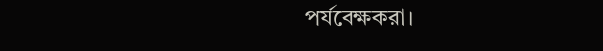পর্যবেক্ষকরা।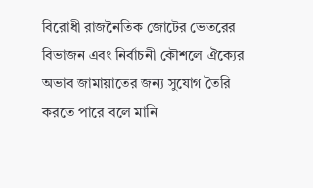বিরোধী রাজনৈতিক জোটের ভেতরের বিভাজন এবং নির্বাচনী কৌশলে ঐক্যের অভাব জামায়াতের জন্য সুযোগ তৈরি করতে পারে বলে মানি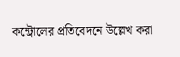কন্ট্রোলের প্রতিবেদনে উল্লেখ করা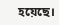হয়েছে।